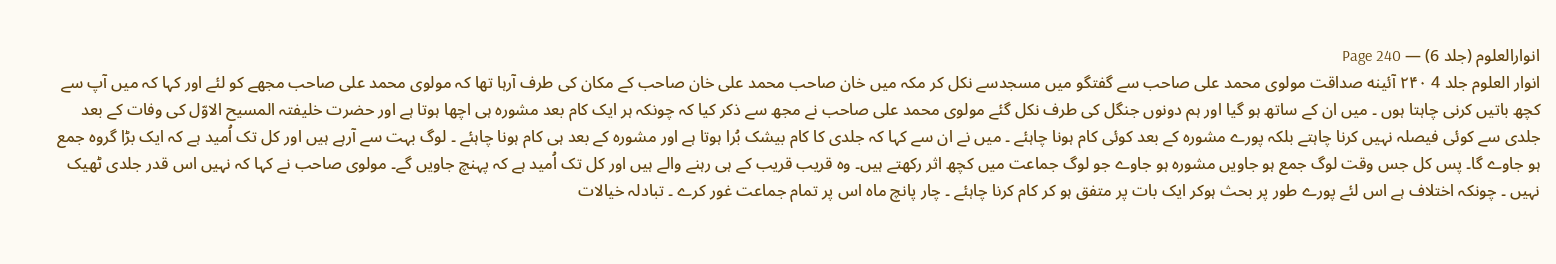انوارالعلوم (جلد 6) — Page 240
انوار العلوم جلد 4 ۲۴۰ آئینه صداقت مولوی محمد علی صاحب سے گفتگو میں مسجدسے نکل کر مکہ میں خان صاحب محمد علی خان صاحب کے مکان کی طرف آرہا تھا کہ مولوی محمد علی صاحب مجھے کو لئے اور کہا کہ میں آپ سے کچھ باتیں کرنی چاہتا ہوں ۔ میں ان کے ساتھ ہو گیا اور ہم دونوں جنگل کی طرف نکل گئے مولوی محمد علی صاحب نے مجھ سے ذکر کیا کہ چونکہ ہر ایک کام بعد مشورہ ہی اچھا ہوتا ہے اور حضرت خلیفتہ المسیح الاوّل کی وفات کے بعد جلدی سے کوئی فیصلہ نہیں کرنا چاہتے بلکہ پورے مشورہ کے بعد کوئی کام ہونا چاہئے ۔ میں نے ان سے کہا کہ جلدی کا کام بیشک بُرا ہوتا ہے اور مشورہ کے بعد ہی کام ہونا چاہئے ۔ لوگ بہت سے آرہے ہیں اور کل تک اُمید ہے کہ ایک بڑا گروہ جمع ہو جاوے گا۔ پس کل جس وقت لوگ جمع ہو جاویں مشورہ ہو جاوے جو لوگ جماعت میں کچھ اثر رکھتے ہیں۔ وہ قریب قریب کے ہی رہنے والے ہیں اور کل تک اُمید ہے کہ پہنچ جاویں گے۔ مولوی صاحب نے کہا کہ نہیں اس قدر جلدی ٹھیک نہیں ۔ چونکہ اختلاف ہے اس لئے پورے طور پر بحث ہوکر ایک بات پر متفق ہو کر کام کرنا چاہئے ۔ چار پانچ ماہ اس پر تمام جماعت غور کرے ۔ تبادلہ خیالات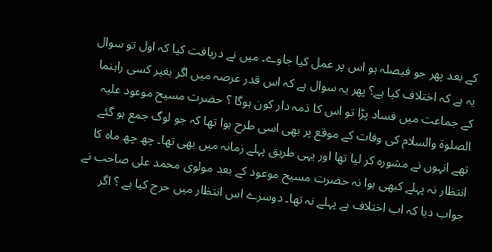کے بعد پھر جو فیصلہ ہو اس پر عمل کیا جاوے۔ میں نے دریافت کیا کہ اول تو سوال یہ ہے کہ اختلاف کیا ہے؟ پھر یہ سوال ہے کہ اس قدر عرصہ میں اگر بغیر کسی راہنما کے جماعت میں فساد پڑا تو اس کا ذمہ دار کون ہوگا ؟ حضرت مسیح موعود علیہ الصلوۃ والسلام کی وفات کے موقع پر بھی اسی طرح ہوا تھا کہ جو لوگ جمع ہو گئے تھے انہوں نے مشورہ کر لیا تھا اور یہی طریق پہلے زمانہ میں بھی تھا۔ چھ چھ ماہ کا انتظار نہ پہلے کبھی ہوا نہ حضرت مسیح موعود کے بعد مولوی محمد علی صاحب نے جواب دیا کہ اب اختلاف ہے پہلے نہ تھا۔ دوسرے اس انتظار میں حرج کیا ہے ؟ اگر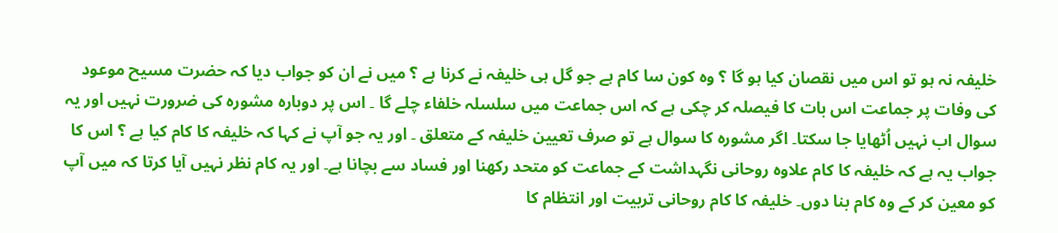خلیفہ نہ ہو تو اس میں نقصان کیا ہو گا ؟ وہ کون سا کام ہے جو گل ہی خلیفہ نے کرنا ہے ؟ میں نے ان کو جواب دیا کہ حضرت مسیح موعود کی وفات پر جماعت اس بات کا فیصلہ کر چکی ہے کہ اس جماعت میں سلسلہ خلفاء چلے گا ۔ اس پر دوبارہ مشورہ کی ضرورت نہیں اور یہ سوال اب نہیں اُٹھایا جا سکتا۔ اگر مشورہ کا سوال ہے تو صرف تعیین خلیفہ کے متعلق ۔ اور یہ جو آپ نے کہا کہ خلیفہ کا کام کیا ہے ؟ اس کا جواب یہ ہے کہ خلیفہ کا کام علاوہ روحانی نگہداشت کے جماعت کو متحد رکھنا اور فساد سے بچانا ہے۔ اور یہ کام نظر نہیں آیا کرتا کہ میں آپ کو معین کر کے وہ کام بنا دوں۔ خلیفہ کا کام روحانی تربیت اور انتظام کا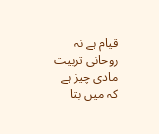قیام ہے نہ روحانی تربیت مادی چیز ہے کہ میں بتا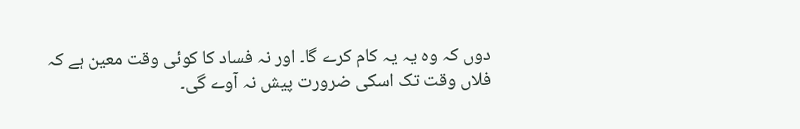دوں کہ وہ یہ یہ کام کرے گا۔ اور نہ فساد کا کوئی وقت معین ہے کہ فلاں وقت تک اسکی ضرورت پیش نہ آوے گی۔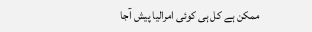ممکن ہے کل ہی کوئی امرالیا پیش آجا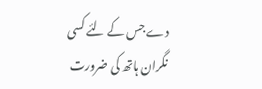دے جس کے لئے کسی نگران ہاتھ کی ضرورت